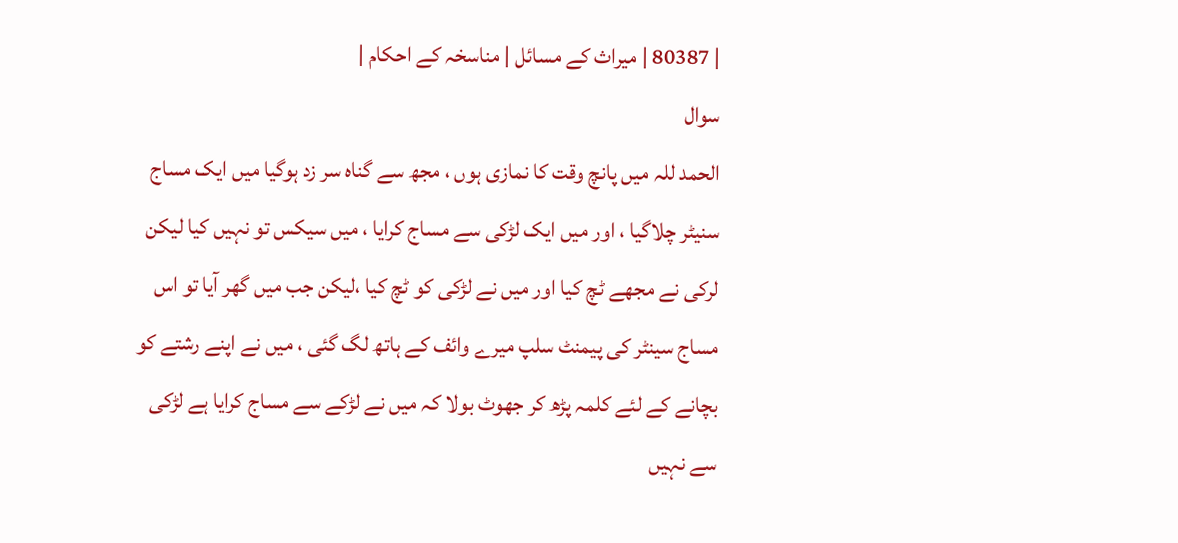| 80387 | میراث کے مسائل | مناسخہ کے احکام |
سوال
الحمد للہ میں پانچ وقت کا نمازی ہوں ، مجھ سے گناہ سر زد ہوگیا میں ایک مساج سنیٹر چلاگیا ، اور میں ایک لڑکی سے مساج کرایا ، میں سیکس تو نہیں کیا لیکن لرکی نے مجھے ٹچ کیا اور میں نے لڑکی کو ٹچ کیا ،لیکن جب میں گھر آیا تو اس مساج سینٹر کی پیمنٹ سلپ میرے وائف کے ہاتھ لگ گئی ، میں نے اپنے رشتے کو بچانے کے لئے کلمہ پڑھ کر جھوٹ بولا کہ میں نے لڑکے سے مساج کرایا ہے لڑکی سے نہیں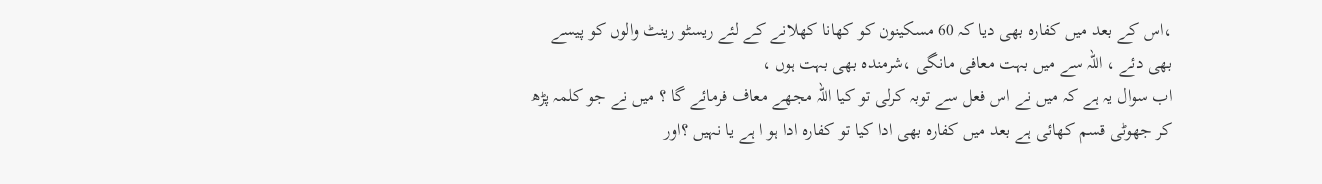،اس کے بعد میں کفارہ بھی دیا کہ 60 مسکینون کو کھانا کھلانے کے لئے ریسٹو رینٹ والوں کو پیسے بھی دئے ، اللہ سے میں بہت معافی مانگی ،شرمندہ بھی بہت ہوں ،
اب سوال یہ ہے کہ میں نے اس فعل سے توبہ کرلی تو کیا اللہ مجھے معاف فرمائے گا ؟ میں نے جو کلمہ پڑھ کر جھوٹی قسم کھائی ہے بعد میں کفارہ بھی ادا کیا تو کفارہ ادا ہو ا ہے یا نہیں ؟اور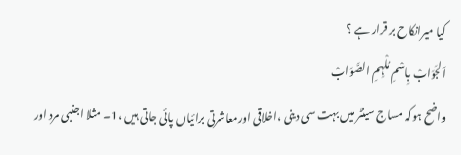کیا میرانکاح بر قرار ہے ؟
اَلجَوَابْ بِاسْمِ مُلْہِمِ الصَّوَابْ
واضح ہوکہ مساج سینٹر میں بہت سی دینی ،اخلاقی اورمعاشرتی برائیاں پائی جاتی ہیں ،1۔ مثلا اجنبی مرد اور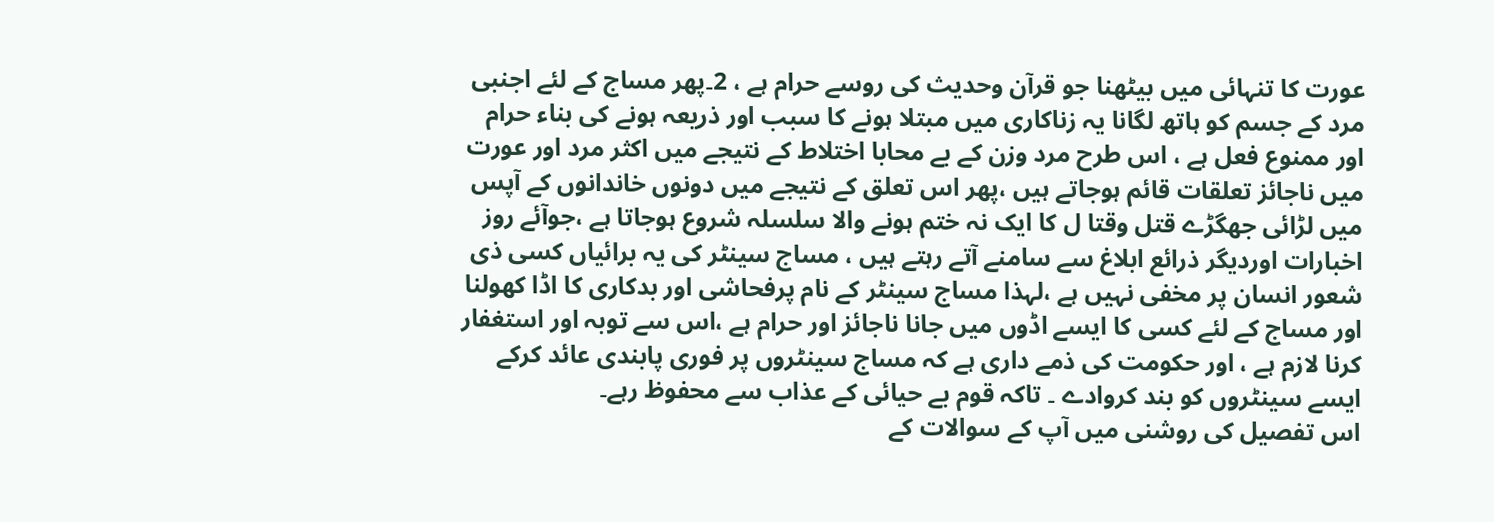عورت کا تنہائی میں بیٹھنا جو قرآن وحدیث کی روسے حرام ہے ، 2۔پھر مساج کے لئے اجنبی مرد کے جسم کو ہاتھ لگانا یہ زناکاری میں مبتلا ہونے کا سبب اور ذریعہ ہونے کی بناء حرام اور ممنوع فعل ہے ، اس طرح مرد وزن کے بے محابا اختلاط کے نتیجے میں اکثر مرد اور عورت میں ناجائز تعلقات قائم ہوجاتے ہیں ،پھر اس تعلق کے نتیجے میں دونوں خاندانوں کے آپس میں لڑائی جھگڑے قتل وقتا ل کا ایک نہ ختم ہونے والا سلسلہ شروع ہوجاتا ہے ،جوآئے روز اخبارات اوردیگر ذرائع ابلاغ سے سامنے آتے رہتے ہیں ، مساج سینٹر کی یہ برائیاں کسی ذی شعور انسان پر مخفی نہیں ہے ،لہذا مساج سینٹر کے نام پرفحاشی اور بدکاری کا اڈا کھولنا اور مساج کے لئے کسی کا ایسے اڈوں میں جانا ناجائز اور حرام ہے ،اس سے توبہ اور استغفار کرنا لازم ہے ، اور حکومت کی ذمے داری ہے کہ مساج سینٹروں پر فوری پابندی عائد کرکے ایسے سینٹروں کو بند کروادے ۔ تاکہ قوم بے حیائی کے عذاب سے محفوظ رہے۔
اس تفصیل کی روشنی میں آپ کے سوالات کے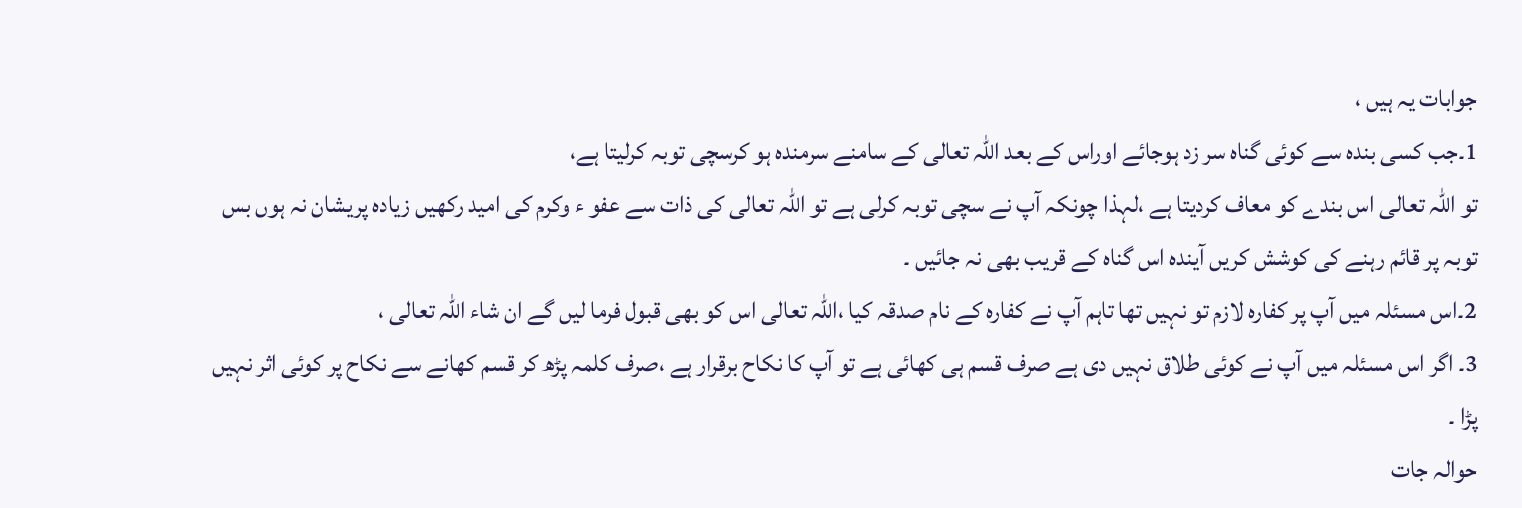جوابات یہ ہیں ،
1۔جب کسی بندہ سے کوئی گناہ سر زد ہوجائے اوراس کے بعد اللہ تعالی کے سامنے سرمندہ ہو کرسچی توبہ کرلیتا ہے،
تو اللہ تعالی اس بندے کو معاف کردیتا ہے ،لہذا چونکہ آپ نے سچی توبہ کرلی ہے تو اللہ تعالی کی ذات سے عفو ء وکرم کی امید رکھیں زیادہ پریشان نہ ہوں بس توبہ پر قائم رہنے کی کوشش کریں آیندہ اس گناہ کے قریب بھی نہ جائیں ۔
2۔اس مسئلہ میں آپ پر کفارہ لازم تو نہیں تھا تاہم آپ نے کفارہ کے نام صدقہ کیا ،اللہ تعالی اس کو بھی قبول فرما لیں گے ان شاء اللہ تعالی ،
3۔ اگر اس مسئلہ میں آپ نے کوئی طلاق نہیں دی ہے صرف قسم ہی کھائی ہے تو آپ کا نکاح برقرار ہے ،صرف کلمہ پڑھ کر قسم کھانے سے نکاح پر کوئی اثر نہیں پڑا ۔
حوالہ جات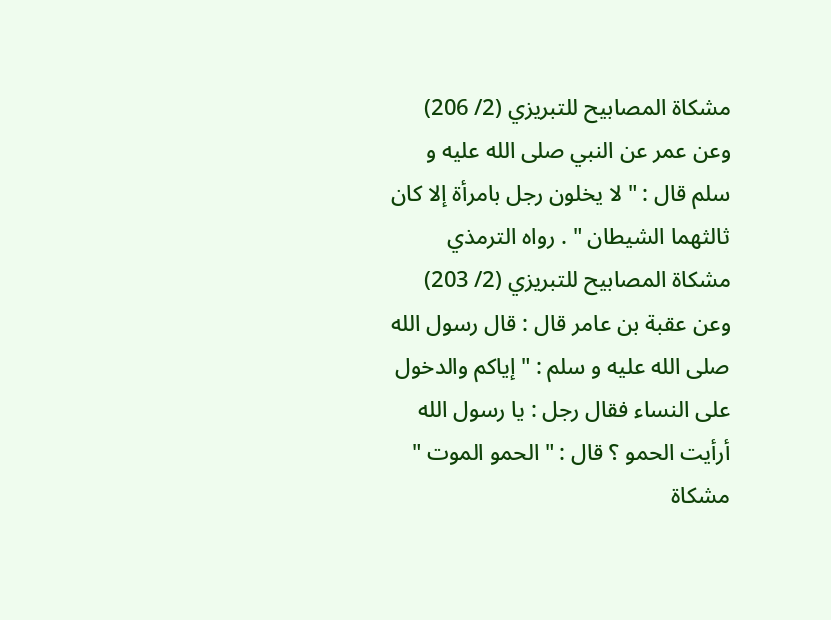مشكاة المصابيح للتبريزي (2/ 206)
وعن عمر عن النبي صلى الله عليه و سلم قال : " لا يخلون رجل بامرأة إلا كان ثالثهما الشيطان " . رواه الترمذي
مشكاة المصابيح للتبريزي (2/ 203)
وعن عقبة بن عامر قال : قال رسول الله صلى الله عليه و سلم : " إياكم والدخول على النساء فقال رجل : يا رسول الله أرأيت الحمو ؟ قال : " الحمو الموت "
مشكاة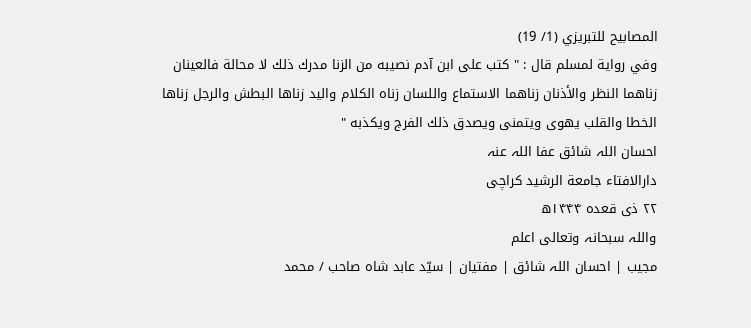المصابيح للتبريزي (1/ 19)
وفي رواية لمسلم قال : " كتب على ابن آدم نصيبه من الزنا مدرك ذلك لا محالة فالعينان زناهما النظر والأذنان زناهما الاستماع واللسان زناه الكلام واليد زناها البطش والرجل زناها الخطا والقلب يهوى ويتمنى ويصدق ذلك الفرج ويكذبه "
احسان اللہ شائق عفا اللہ عنہ
دارالافتاء جامعة الرشید کراچی
۲۲ ذی قعده ۱۴۴۴ه
واللہ سبحانہ وتعالی اعلم
مجیب | احسان اللہ شائق | مفتیان | سیّد عابد شاہ صاحب / محمد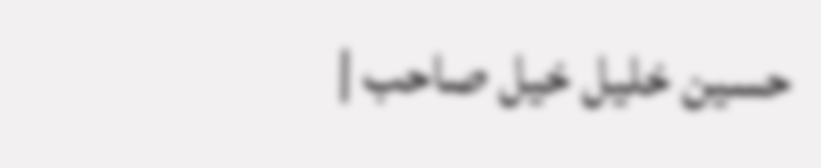حسین خلیل خیل صاحب |